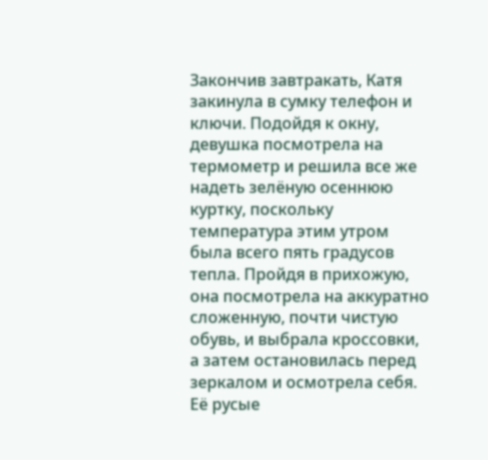Закончив завтракать, Катя закинула в сумку телефон и ключи. Подойдя к окну, девушка посмотрела на термометр и решила все же надеть зелёную осеннюю куртку, поскольку температура этим утром была всего пять градусов тепла. Пройдя в прихожую, она посмотрела на аккуратно сложенную, почти чистую обувь, и выбрала кроссовки, а затем остановилась перед зеркалом и осмотрела себя.
Её русые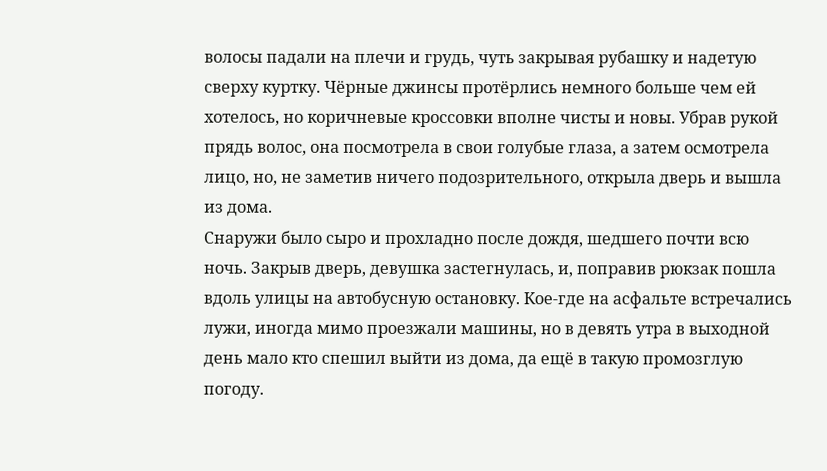волосы падали на плечи и грудь, чуть закрывая рубашку и надетую сверху куртку. Чёрные джинсы протёрлись немного больше чем ей хотелось, но коричневые кроссовки вполне чисты и новы. Убрав рукой прядь волос, она посмотрела в свои голубые глаза, а затем осмотрела лицо, но, не заметив ничего подозрительного, открыла дверь и вышла из дома.
Снаружи было сыро и прохладно после дождя, шедшего почти всю ночь. Закрыв дверь, девушка застегнулась, и, поправив рюкзак пошла вдоль улицы на автобусную остановку. Кое-где на асфальте встречались лужи, иногда мимо проезжали машины, но в девять утра в выходной день мало кто спешил выйти из дома, да ещё в такую промозглую погоду.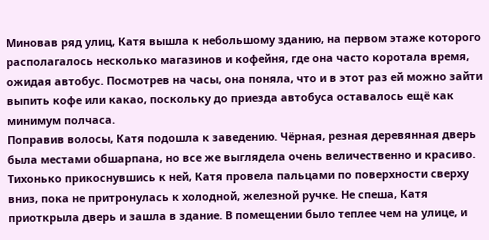Миновав ряд улиц, Катя вышла к небольшому зданию, на первом этаже которого располагалось несколько магазинов и кофейня, где она часто коротала время, ожидая автобус. Посмотрев на часы, она поняла, что и в этот раз ей можно зайти выпить кофе или какао, поскольку до приезда автобуса оставалось ещё как минимум полчаса.
Поправив волосы, Катя подошла к заведению. Чёрная, резная деревянная дверь была местами обшарпана, но все же выглядела очень величественно и красиво. Тихонько прикоснувшись к ней, Катя провела пальцами по поверхности сверху вниз, пока не притронулась к холодной, железной ручке. Не спеша, Катя приоткрыла дверь и зашла в здание. В помещении было теплее чем на улице, и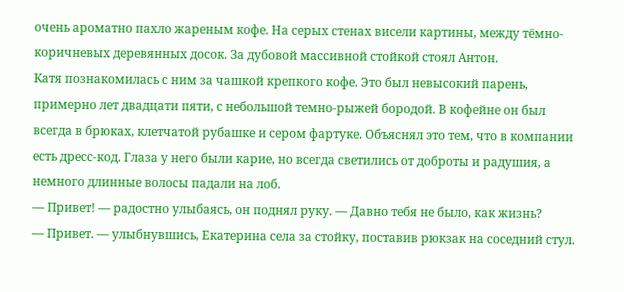очень ароматно пахло жареным кофе. На серых стенах висели картины, между тёмно-коричневых деревянных досок. За дубовой массивной стойкой стоял Антон.
Катя познакомилась с ним за чашкой крепкого кофе. Это был невысокий парень, примерно лет двадцати пяти, с небольшой темно-рыжей бородой. В кофейне он был всегда в брюках, клетчатой рубашке и сером фартуке. Объяснял это тем, что в компании есть дресс-код. Глаза у него были карие, но всегда светились от доброты и радушия, а немного длинные волосы падали на лоб.
— Привет! — радостно улыбаясь, он поднял руку. — Давно тебя не было, как жизнь?
— Привет. — улыбнувшись, Екатерина села за стойку, поставив рюкзак на соседний стул.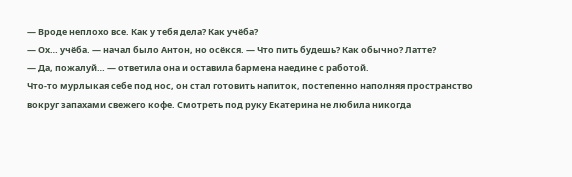— Вроде неплохо все. Как у тебя дела? Как учёба?
— Ох… учёба. — начал было Антон, но осёкся. — Что пить будешь? Как обычно? Латте?
— Да, пожалуй… — ответила она и оставила бармена наедине с работой.
Что-то мурлыкая себе под нос, он стал готовить напиток, постепенно наполняя пространство вокруг запахами свежего кофе. Смотреть под руку Екатерина не любила никогда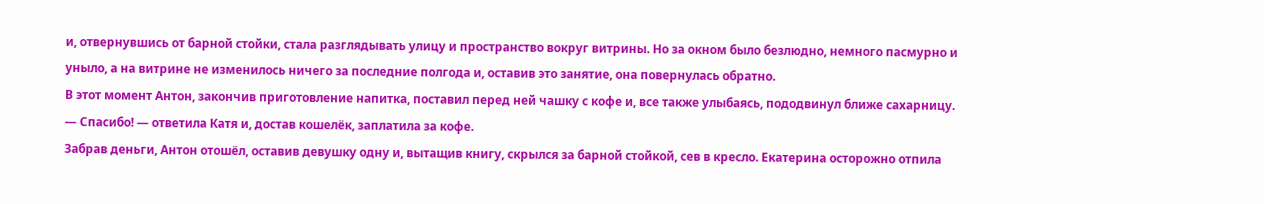и, отвернувшись от барной стойки, стала разглядывать улицу и пространство вокруг витрины. Но за окном было безлюдно, немного пасмурно и уныло, а на витрине не изменилось ничего за последние полгода и, оставив это занятие, она повернулась обратно.
В этот момент Антон, закончив приготовление напитка, поставил перед ней чашку с кофе и, все также улыбаясь, пододвинул ближе сахарницу.
— Спасибо! — ответила Катя и, достав кошелёк, заплатила за кофе.
Забрав деньги, Антон отошёл, оставив девушку одну и, вытащив книгу, скрылся за барной стойкой, сев в кресло. Екатерина осторожно отпила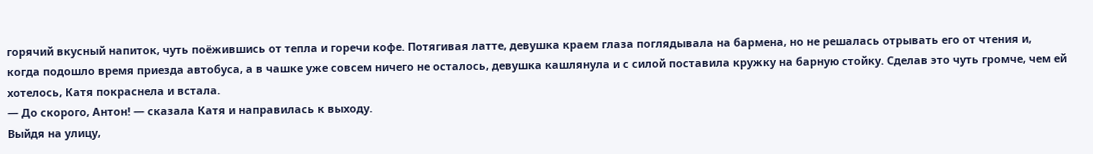горячий вкусный напиток, чуть поёжившись от тепла и горечи кофе. Потягивая латте, девушка краем глаза поглядывала на бармена, но не решалась отрывать его от чтения и, когда подошло время приезда автобуса, а в чашке уже совсем ничего не осталось, девушка кашлянула и с силой поставила кружку на барную стойку. Сделав это чуть громче, чем ей хотелось, Катя покраснела и встала.
— До скорого, Антон! — сказала Катя и направилась к выходу.
Выйдя на улицу,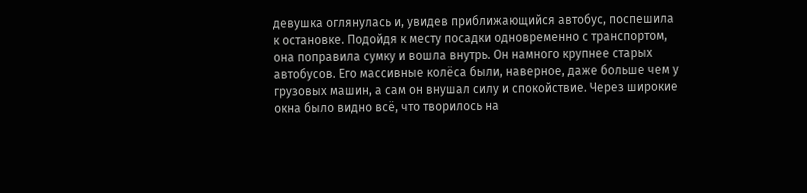девушка оглянулась и, увидев приближающийся автобус, поспешила к остановке. Подойдя к месту посадки одновременно с транспортом, она поправила сумку и вошла внутрь. Он намного крупнее старых автобусов. Его массивные колёса были, наверное, даже больше чем у грузовых машин, а сам он внушал силу и спокойствие. Через широкие окна было видно всё, что творилось на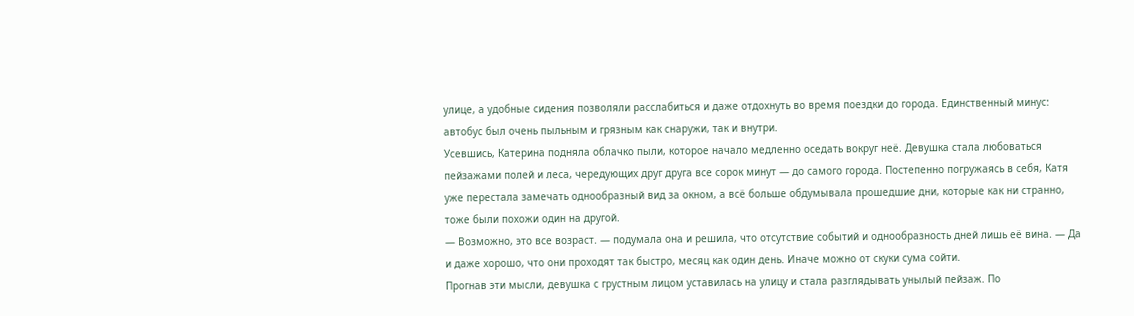улице, а удобные сидения позволяли расслабиться и даже отдохнуть во время поездки до города. Единственный минус: автобус был очень пыльным и грязным как снаружи, так и внутри.
Усевшись, Катерина подняла облачко пыли, которое начало медленно оседать вокруг неё. Девушка стала любоваться пейзажами полей и леса, чередующих друг друга все сорок минут — до самого города. Постепенно погружаясь в себя, Катя уже перестала замечать однообразный вид за окном, а всё больше обдумывала прошедшие дни, которые как ни странно, тоже были похожи один на другой.
— Возможно, это все возраст. — подумала она и решила, что отсутствие событий и однообразность дней лишь её вина. — Да и даже хорошо, что они проходят так быстро, месяц как один день. Иначе можно от скуки сума сойти.
Прогнав эти мысли, девушка с грустным лицом уставилась на улицу и стала разглядывать унылый пейзаж. По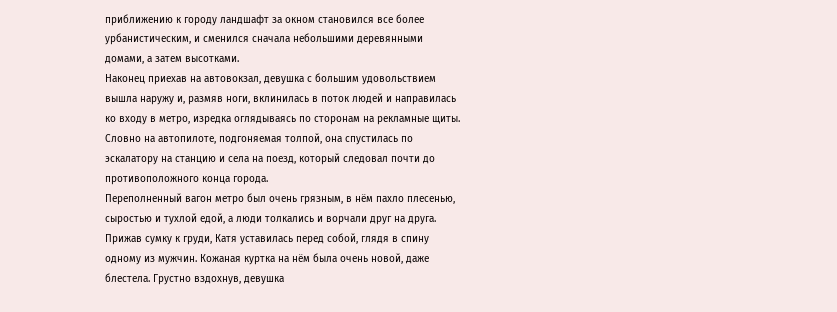приближению к городу ландшафт за окном становился все более урбанистическим, и сменился сначала небольшими деревянными домами, а затем высотками.
Наконец приехав на автовокзал, девушка с большим удовольствием вышла наружу и, размяв ноги, вклинилась в поток людей и направилась ко входу в метро, изредка оглядываясь по сторонам на рекламные щиты. Словно на автопилоте, подгоняемая толпой, она спустилась по эскалатору на станцию и села на поезд, который следовал почти до противоположного конца города.
Переполненный вагон метро был очень грязным, в нём пахло плесенью, сыростью и тухлой едой, а люди толкались и ворчали друг на друга. Прижав сумку к груди, Катя уставилась перед собой, глядя в спину одному из мужчин. Кожаная куртка на нём была очень новой, даже блестела. Грустно вздохнув, девушка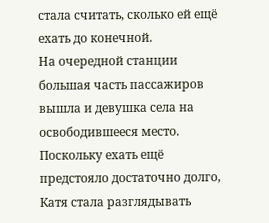стала считать, сколько ей ещё ехать до конечной.
На очередной станции большая часть пассажиров вышла и девушка села на освободившееся место. Поскольку ехать ещё предстояло достаточно долго, Катя стала разглядывать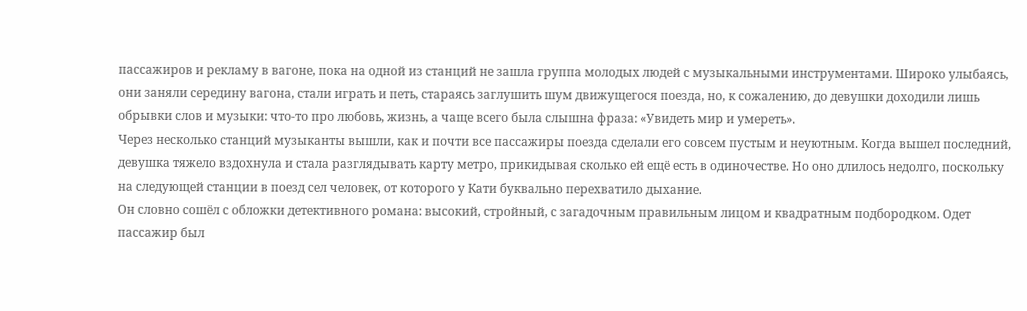пассажиров и рекламу в вагоне, пока на одной из станций не зашла группа молодых людей с музыкальными инструментами. Широко улыбаясь, они заняли середину вагона, стали играть и петь, стараясь заглушить шум движущегося поезда, но, к сожалению, до девушки доходили лишь обрывки слов и музыки: что-то про любовь, жизнь, а чаще всего была слышна фраза: «Увидеть мир и умереть».
Через несколько станций музыканты вышли, как и почти все пассажиры поезда сделали его совсем пустым и неуютным. Когда вышел последний, девушка тяжело вздохнула и стала разглядывать карту метро, прикидывая сколько ей ещё есть в одиночестве. Но оно длилось недолго, поскольку на следующей станции в поезд сел человек, от которого у Кати буквально перехватило дыхание.
Он словно сошёл с обложки детективного романа: высокий, стройный, с загадочным правильным лицом и квадратным подбородком. Одет пассажир был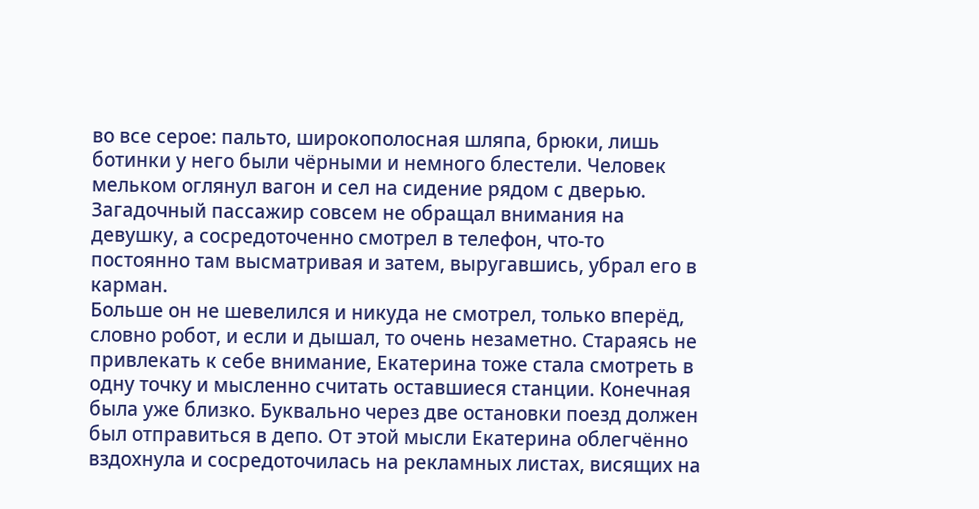во все серое: пальто, широкополосная шляпа, брюки, лишь ботинки у него были чёрными и немного блестели. Человек мельком оглянул вагон и сел на сидение рядом с дверью. Загадочный пассажир совсем не обращал внимания на девушку, а сосредоточенно смотрел в телефон, что-то постоянно там высматривая и затем, выругавшись, убрал его в карман.
Больше он не шевелился и никуда не смотрел, только вперёд, словно робот, и если и дышал, то очень незаметно. Стараясь не привлекать к себе внимание, Екатерина тоже стала смотреть в одну точку и мысленно считать оставшиеся станции. Конечная была уже близко. Буквально через две остановки поезд должен был отправиться в депо. От этой мысли Екатерина облегчённо вздохнула и сосредоточилась на рекламных листах, висящих на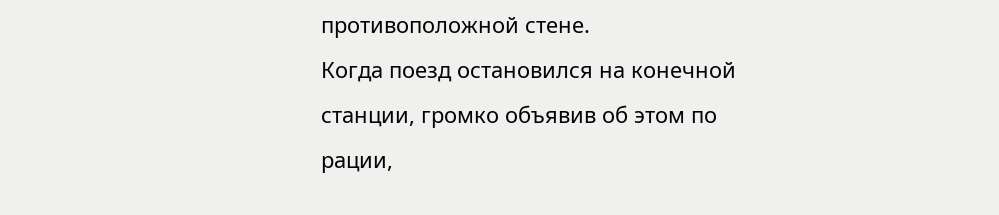противоположной стене.
Когда поезд остановился на конечной станции, громко объявив об этом по рации,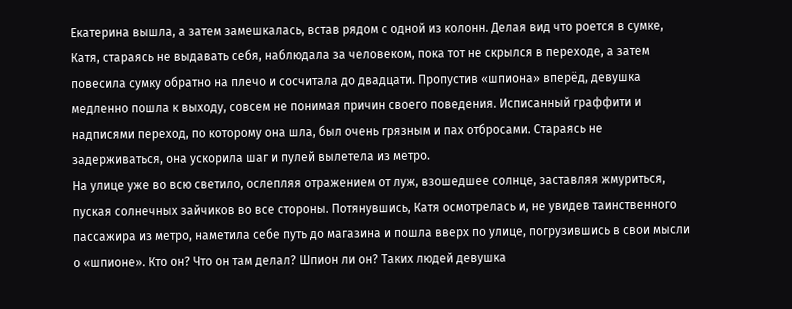Екатерина вышла, а затем замешкалась, встав рядом с одной из колонн. Делая вид что роется в сумке, Катя, стараясь не выдавать себя, наблюдала за человеком, пока тот не скрылся в переходе, а затем повесила сумку обратно на плечо и сосчитала до двадцати. Пропустив «шпиона» вперёд, девушка медленно пошла к выходу, совсем не понимая причин своего поведения. Исписанный граффити и надписями переход, по которому она шла, был очень грязным и пах отбросами. Стараясь не задерживаться, она ускорила шаг и пулей вылетела из метро.
На улице уже во всю светило, ослепляя отражением от луж, взошедшее солнце, заставляя жмуриться, пуская солнечных зайчиков во все стороны. Потянувшись, Катя осмотрелась и, не увидев таинственного пассажира из метро, наметила себе путь до магазина и пошла вверх по улице, погрузившись в свои мысли о «шпионе». Кто он? Что он там делал? Шпион ли он? Таких людей девушка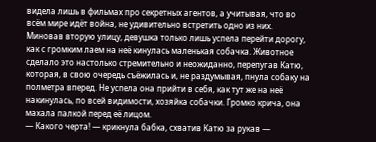видела лишь в фильмах про секретных агентов, а учитывая, что во всём мире идёт война, не удивительно встретить одно из них.
Миновав вторую улицу, девушка только лишь успела перейти дорогу, как с громким лаем на неё кинулась маленькая собачка. Животное сделало это настолько стремительно и неожиданно, перепугав Катю, которая, в свою очередь съёжилась и, не раздумывая, пнула собаку на полметра вперед. Не успела она прийти в себя, как тут же на неё накинулась, по всей видимости, хозяйка собачки. Громко крича, она махала палкой перед её лицом.
— Какого черта! — крикнула бабка, схватив Катю за рукав —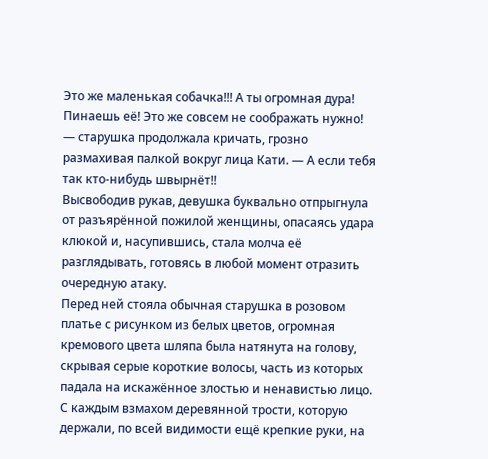Это же маленькая собачка!!! А ты огромная дура! Пинаешь её! Это же совсем не соображать нужно! — старушка продолжала кричать, грозно размахивая палкой вокруг лица Кати. — А если тебя так кто-нибудь швырнёт!!
Высвободив рукав, девушка буквально отпрыгнула от разъярённой пожилой женщины, опасаясь удара клюкой и, насупившись, стала молча её разглядывать, готовясь в любой момент отразить очередную атаку.
Перед ней стояла обычная старушка в розовом платье с рисунком из белых цветов, огромная кремового цвета шляпа была натянута на голову, скрывая серые короткие волосы, часть из которых падала на искажённое злостью и ненавистью лицо. С каждым взмахом деревянной трости, которую держали, по всей видимости ещё крепкие руки, на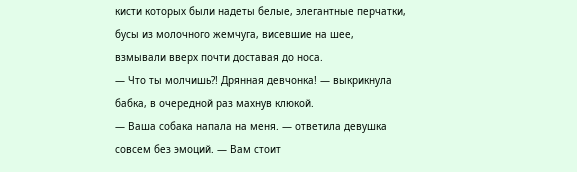кисти которых были надеты белые, элегантные перчатки, бусы из молочного жемчуга, висевшие на шее, взмывали вверх почти доставая до носа.
— Что ты молчишь?! Дрянная девчонка! — выкрикнула бабка, в очередной раз махнув клюкой.
— Ваша собака напала на меня. — ответила девушка совсем без эмоций. — Вам стоит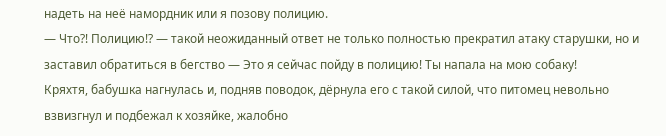надеть на неё намордник или я позову полицию.
— Что?! Полицию!? — такой неожиданный ответ не только полностью прекратил атаку старушки, но и заставил обратиться в бегство — Это я сейчас пойду в полицию! Ты напала на мою собаку!
Кряхтя, бабушка нагнулась и, подняв поводок, дёрнула его с такой силой, что питомец невольно взвизгнул и подбежал к хозяйке, жалобно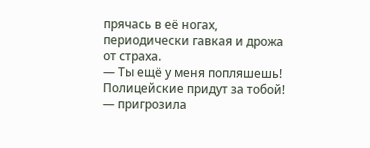прячась в её ногах, периодически гавкая и дрожа от страха.
— Ты ещё у меня попляшешь! Полицейские придут за тобой! — пригрозила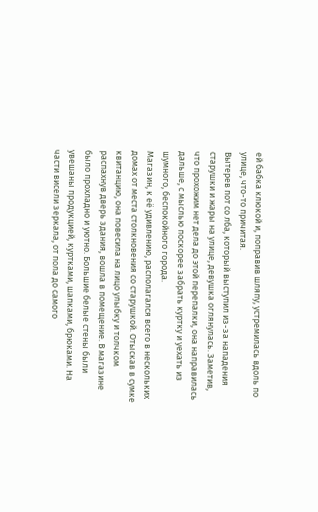ей бабка клюкой и, поправив шляпу, устремилась вдоль по улице, что-то причитая.
Вытерев пот со лба, который выступил из-за нападения старушки и жары на улице, девушка оглянулась. Заметив, что прохожим нет дела до этой перепалки, она направилась дальше, с мыслью поскорее забрать куртку и уехать из шумного, беспокойного города.
Магазин, к её удивлению, располагался всего в нескольких домах от места столкновения со старушкой. Отыскав в сумке квитанцию, она повесила на лицо улыбку и толчком распахнув дверь здания, вошла в помещение. В магазине было прохладно и уютно. Большие белые стены были увешаны продукцией, куртками, шапками, брюками. На части висели зеркала, от пола до самого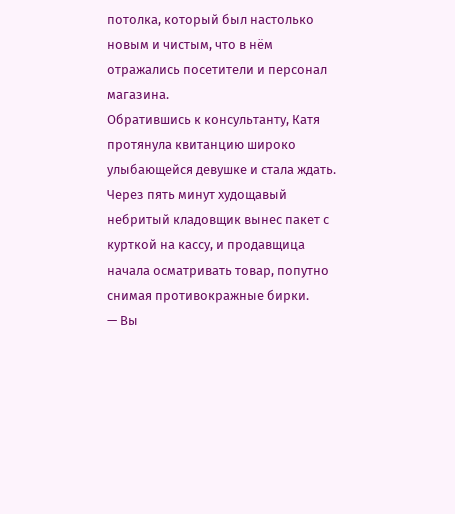потолка, который был настолько новым и чистым, что в нём отражались посетители и персонал магазина.
Обратившись к консультанту, Катя протянула квитанцию широко улыбающейся девушке и стала ждать. Через пять минут худощавый небритый кладовщик вынес пакет с курткой на кассу, и продавщица начала осматривать товар, попутно снимая противокражные бирки.
— Вы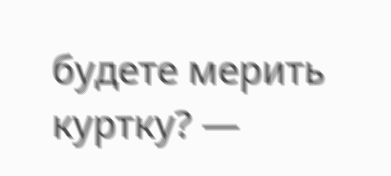будете мерить куртку? —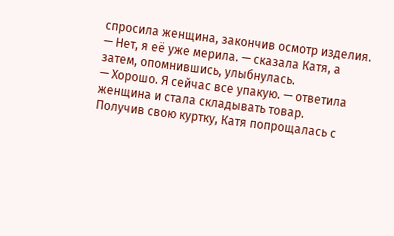спросила женщина, закончив осмотр изделия.
— Нет, я её уже мерила. — сказала Катя, а затем, опомнившись, улыбнулась.
— Хорошо. Я сейчас все упакую. — ответила женщина и стала складывать товар.
Получив свою куртку, Катя попрощалась с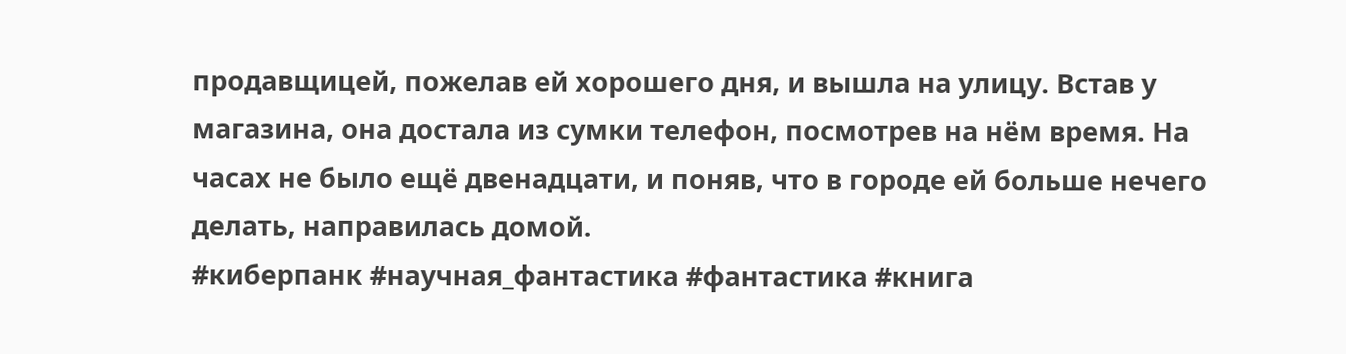продавщицей, пожелав ей хорошего дня, и вышла на улицу. Встав у магазина, она достала из сумки телефон, посмотрев на нём время. На часах не было ещё двенадцати, и поняв, что в городе ей больше нечего делать, направилась домой.
#киберпанк #научная_фантастика #фантастика #книга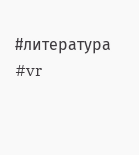#литература #vr